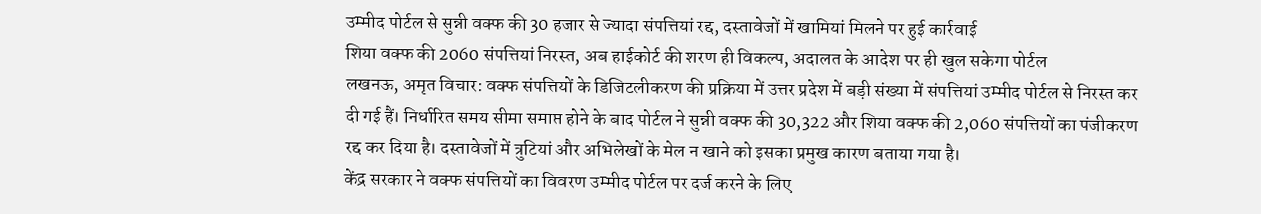उम्मीद पोर्टल से सुन्नी वक्फ की 30 हजार से ज्यादा संपत्तियां रद्द, दस्तावेजों में खामियां मिलने पर हुई कार्रवाई
शिया वक्फ की 2060 संपत्तियां निरस्त, अब हाईकोर्ट की शरण ही विकल्प, अदालत के आदेश पर ही खुल सकेगा पोर्टल
लखनऊ, अमृत विचार: वक्फ संपत्तियों के डिजिटलीकरण की प्रक्रिया में उत्तर प्रदेश में बड़ी संख्या में संपत्तियां उम्मीद पोर्टल से निरस्त कर दी गई हैं। निर्धारित समय सीमा समाप्त होने के बाद पोर्टल ने सुन्नी वक्फ की 30,322 और शिया वक्फ की 2,060 संपत्तियों का पंजीकरण रद्द कर दिया है। दस्तावेजों में त्रुटियां और अभिलेखों के मेल न खाने को इसका प्रमुख कारण बताया गया है।
केंद्र सरकार ने वक्फ संपत्तियों का विवरण उम्मीद पोर्टल पर दर्ज करने के लिए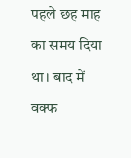पहले छह माह का समय दिया था। बाद में वक्फ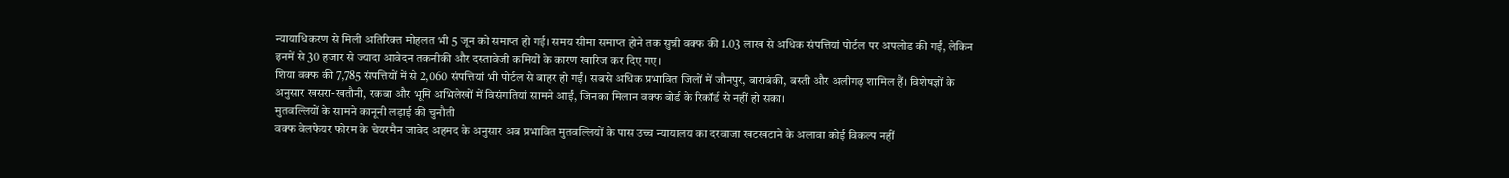न्यायाधिकरण से मिली अतिरिक्त मोहलत भी 5 जून को समाप्त हो गई। समय सीमा समाप्त होने तक सुन्नी वक्फ की 1.03 लाख से अधिक संपत्तियां पोर्टल पर अपलोड की गईं, लेकिन इनमें से 30 हजार से ज्यादा आवेदन तकनीकी और दस्तावेजी कमियों के कारण खारिज कर दिए गए।
शिया वक्फ की 7,785 संपत्तियों में से 2,060 संपत्तियां भी पोर्टल से बाहर हो गईं। सबसे अधिक प्रभावित जिलों में जौनपुर, बाराबंकी, बस्ती और अलीगढ़ शामिल हैं। विशेषज्ञों के अनुसार खसरा-खतौनी, रकबा और भूमि अभिलेखों में विसंगतियां सामने आईं, जिनका मिलान वक्फ बोर्ड के रिकॉर्ड से नहीं हो सका।
मुतवल्लियों के सामने कानूनी लड़ाई की चुनौती
वक्फ वेलफेयर फोरम के चेयरमैन जावेद अहमद के अनुसार अब प्रभावित मुतवल्लियों के पास उच्च न्यायालय का दरवाजा खटखटाने के अलावा कोई विकल्प नहीं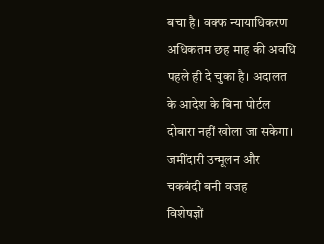बचा है। वक्फ न्यायाधिकरण अधिकतम छह माह की अवधि पहले ही दे चुका है। अदालत के आदेश के बिना पोर्टल दोबारा नहीं खोला जा सकेगा।
जमींदारी उन्मूलन और चकबंदी बनी वजह
विशेषज्ञों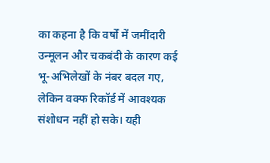का कहना है कि वर्षों में जमींदारी उन्मूलन और चकबंदी के कारण कई भू-अभिलेखों के नंबर बदल गए, लेकिन वक्फ रिकॉर्ड में आवश्यक संशोधन नहीं हो सके। यही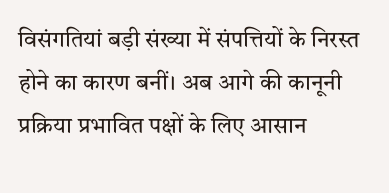विसंगतियां बड़ी संख्या में संपत्तियों के निरस्त होने का कारण बनीं। अब आगे की कानूनी प्रक्रिया प्रभावित पक्षों के लिए आसान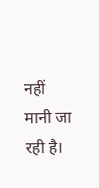नहीं मानी जा रही है।